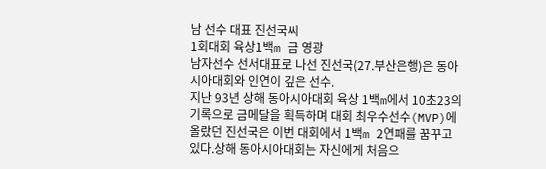남 선수 대표 진선국씨
1회대회 육상1백m 금 영광
남자선수 선서대표로 나선 진선국(27.부산은행)은 동아시아대회와 인연이 깊은 선수.
지난 93년 상해 동아시아대회 육상 1백m에서 10초23의 기록으로 금메달을 획득하며 대회 최우수선수(MVP)에 올랐던 진선국은 이번 대회에서 1백m 2연패를 꿈꾸고 있다.상해 동아시아대회는 자신에게 처음으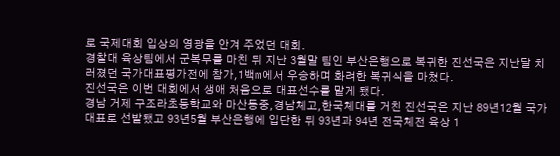로 국제대회 입상의 영광을 안겨 주었던 대회.
경찰대 육상팀에서 군복무를 마친 뒤 지난 3월말 팀인 부산은행으로 복귀한 진선국은 지난달 치러졌던 국가대표평가전에 참가,1백m에서 우승하며 화려한 복귀식을 마쳤다.
진선국은 이번 대회에서 생애 처음으로 대표선수를 맡게 됐다.
경남 거제 구조라초등학교와 마산동중,경남체고,한국체대를 거친 진선국은 지난 89년12월 국가대표로 선발됐고 93년5월 부산은행에 입단한 뒤 93년과 94년 전국체전 육상 1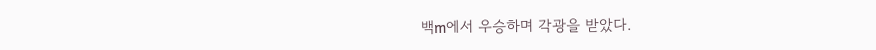백m에서 우승하며 각광을 받았다.